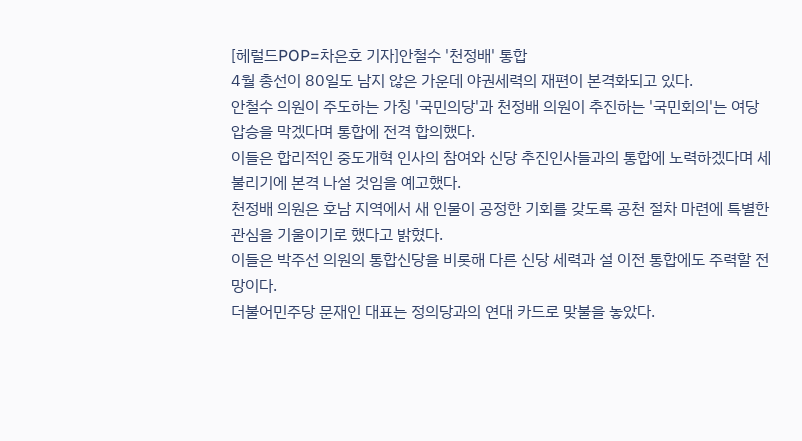[헤럴드POP=차은호 기자]안철수 '천정배' 통합
4월 총선이 80일도 남지 않은 가운데 야권세력의 재편이 본격화되고 있다.
안철수 의원이 주도하는 가칭 '국민의당'과 천정배 의원이 추진하는 '국민회의'는 여당 압승을 막겠다며 통합에 전격 합의했다.
이들은 합리적인 중도개혁 인사의 참여와 신당 추진인사들과의 통합에 노력하겠다며 세 불리기에 본격 나설 것임을 예고했다.
천정배 의원은 호남 지역에서 새 인물이 공정한 기회를 갖도록 공천 절차 마련에 특별한 관심을 기울이기로 했다고 밝혔다.
이들은 박주선 의원의 통합신당을 비롯해 다른 신당 세력과 설 이전 통합에도 주력할 전망이다.
더불어민주당 문재인 대표는 정의당과의 연대 카드로 맞불을 놓았다.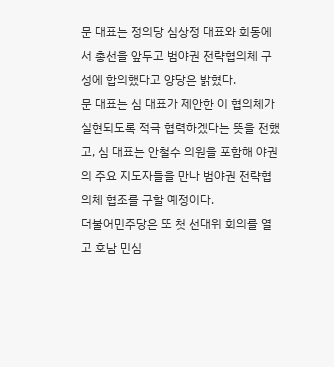문 대표는 정의당 심상정 대표와 회동에서 총선을 앞두고 범야권 전략협의체 구성에 합의했다고 양당은 밝혔다.
문 대표는 심 대표가 제안한 이 협의체가 실현되도록 적극 협력하겠다는 뜻을 전했고, 심 대표는 안철수 의원을 포함해 야권의 주요 지도자들을 만나 범야권 전략협의체 협조를 구할 예정이다.
더불어민주당은 또 첫 선대위 회의를 열고 호남 민심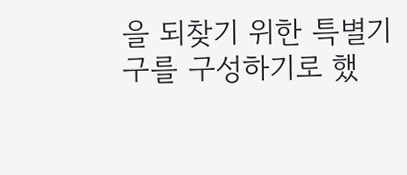을 되찾기 위한 특별기구를 구성하기로 했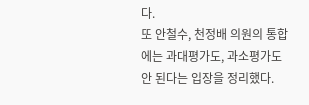다.
또 안철수, 천정배 의원의 통합에는 과대평가도, 과소평가도 안 된다는 입장을 정리했다.